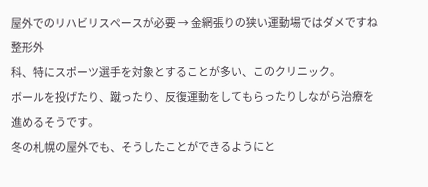屋外でのリハビリスペースが必要 → 金網張りの狭い運動場ではダメですね
整形外
科、特にスポーツ選手を対象とすることが多い、このクリニック。
ボールを投げたり、蹴ったり、反復運動をしてもらったりしながら治療を
進めるそうです。
冬の札幌の屋外でも、そうしたことができるようにと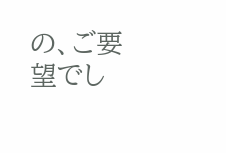の、ご要望でし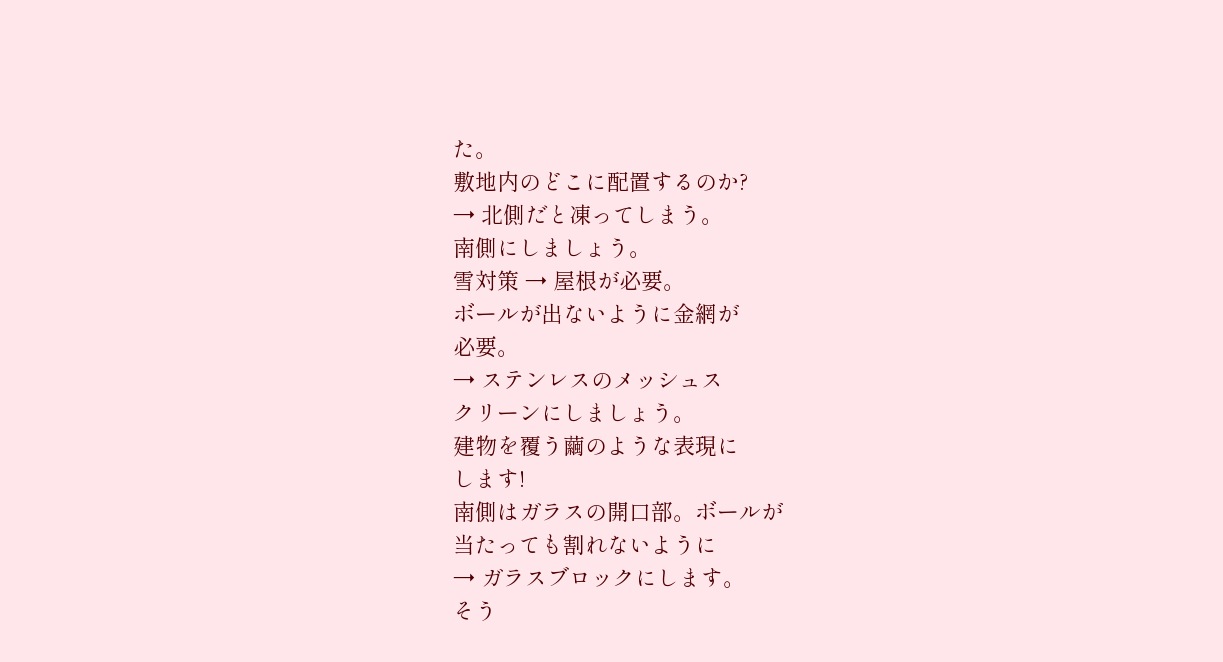た。
敷地内のどこに配置するのか?
→ 北側だと凍ってしまう。
南側にしましょう。
雪対策 → 屋根が必要。
ボールが出ないように金網が
必要。
→ ステンレスのメッシュス
クリーンにしましょう。
建物を覆う繭のような表現に
します!
南側はガラスの開口部。ボールが
当たっても割れないように
→ ガラスブロックにします。
そう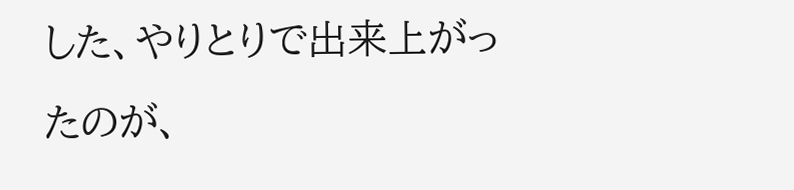した、やりとりで出来上がっ
たのが、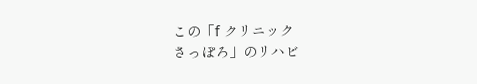この「f クリニック
さっぽろ」のリハビ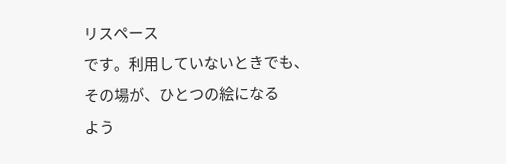リスペース
です。利用していないときでも、
その場が、ひとつの絵になる
よう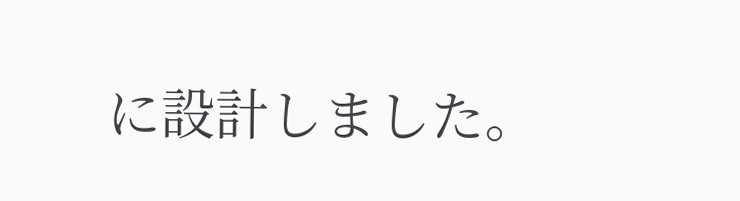に設計しました。